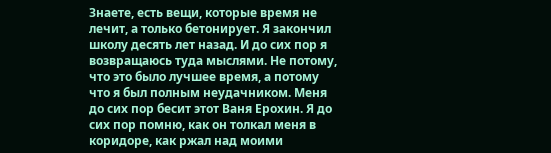Знаете, есть вещи, которые время не лечит, а только бетонирует. Я закончил школу десять лет назад. И до сих пор я возвращаюсь туда мыслями. Не потому, что это было лучшее время, а потому что я был полным неудачником. Меня до сих пор бесит этот Ваня Ерохин. Я до сих пор помню, как он толкал меня в коридоре, как ржал над моими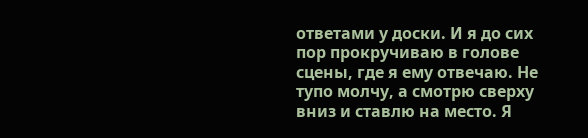ответами у доски. И я до сих пор прокручиваю в голове сцены, где я ему отвечаю. Не тупо молчу, а смотрю сверху вниз и ставлю на место. Я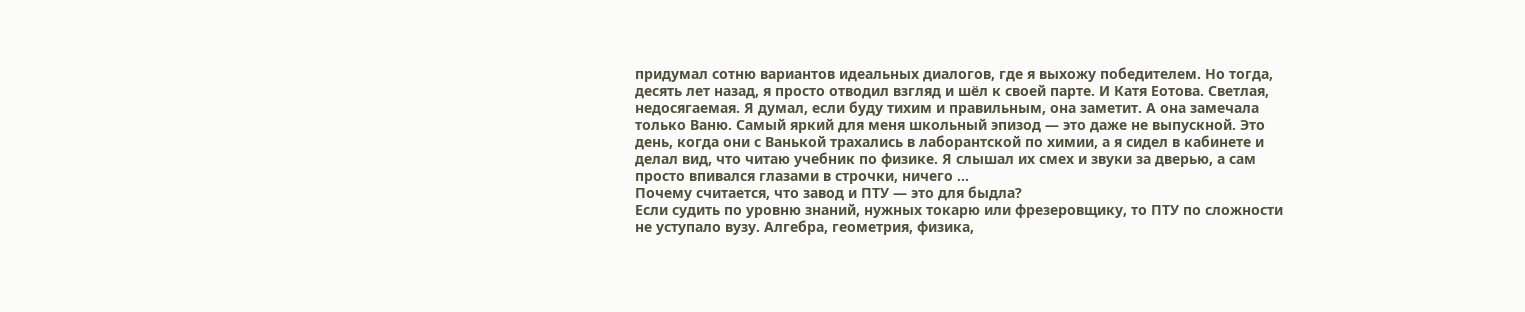придумал сотню вариантов идеальных диалогов, где я выхожу победителем. Но тогда, десять лет назад, я просто отводил взгляд и шёл к своей парте. И Катя Еотова. Светлая, недосягаемая. Я думал, если буду тихим и правильным, она заметит. А она замечала только Ваню. Самый яркий для меня школьный эпизод — это даже не выпускной. Это день, когда они с Ванькой трахались в лаборантской по химии, а я сидел в кабинете и делал вид, что читаю учебник по физике. Я слышал их смех и звуки за дверью, а сам просто впивался глазами в строчки, ничего ...
Почему считается, что завод и ПТУ — это для быдла?
Если судить по уровню знаний, нужных токарю или фрезеровщику, то ПТУ по сложности не уступало вузу. Алгебра, геометрия, физика,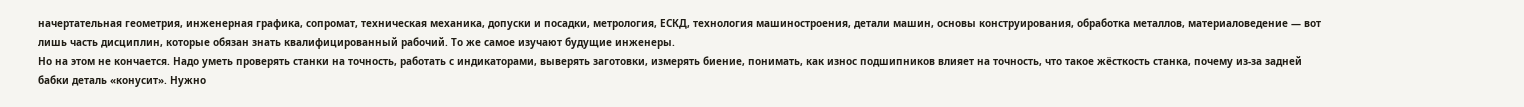начертательная геометрия, инженерная графика, сопромат, техническая механика, допуски и посадки, метрология, ЕСКД, технология машиностроения, детали машин, основы конструирования, обработка металлов, материаловедение — вот лишь часть дисциплин, которые обязан знать квалифицированный рабочий. То же самое изучают будущие инженеры.
Но на этом не кончается. Надо уметь проверять станки на точность, работать с индикаторами, выверять заготовки, измерять биение, понимать, как износ подшипников влияет на точность, что такое жёсткость станка, почему из-за задней бабки деталь «конусит». Нужно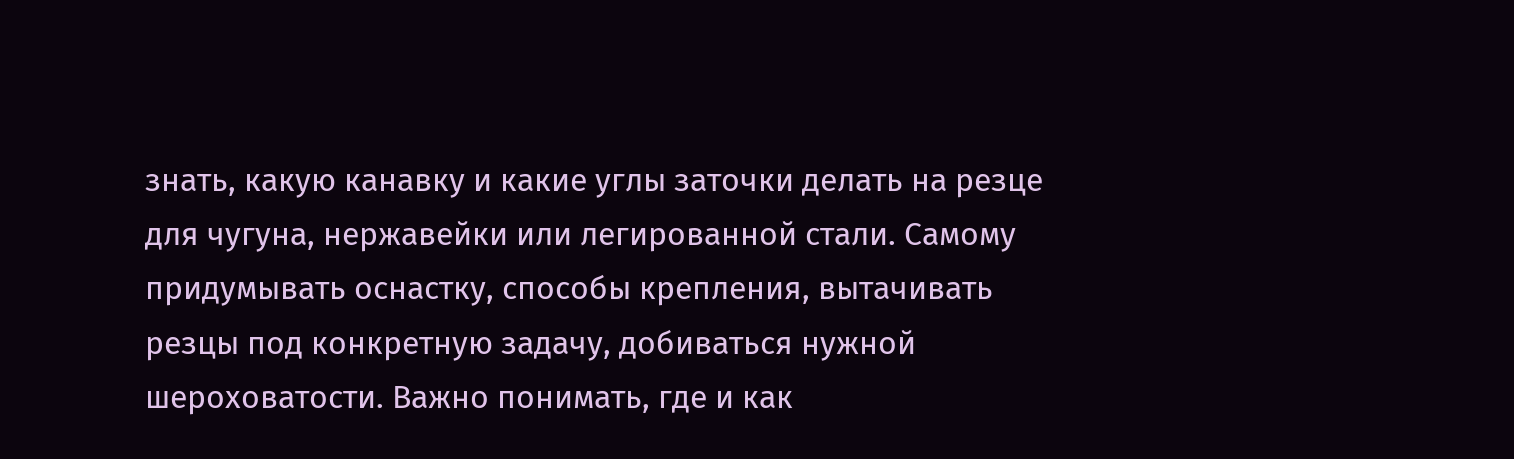знать, какую канавку и какие углы заточки делать на резце для чугуна, нержавейки или легированной стали. Самому придумывать оснастку, способы крепления, вытачивать резцы под конкретную задачу, добиваться нужной шероховатости. Важно понимать, где и как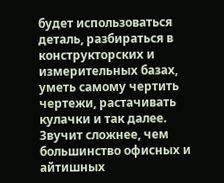будет использоваться деталь, разбираться в конструкторских и измерительных базах, уметь самому чертить чертежи, растачивать кулачки и так далее.
Звучит сложнее, чем большинство офисных и айтишных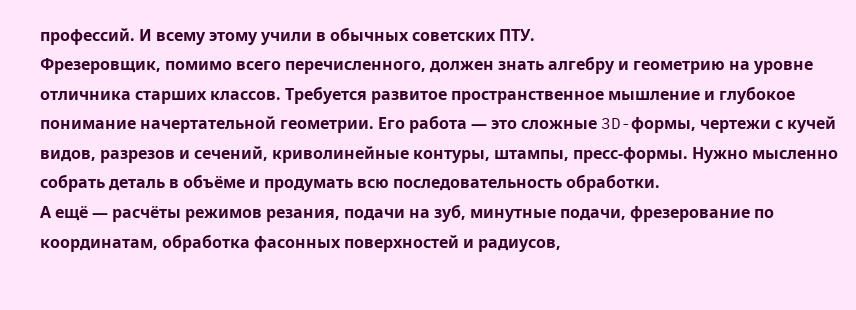профессий. И всему этому учили в обычных советских ПТУ.
Фрезеровщик, помимо всего перечисленного, должен знать алгебру и геометрию на уровне отличника старших классов. Требуется развитое пространственное мышление и глубокое понимание начертательной геометрии. Его работа — это сложные 3D-формы, чертежи с кучей видов, разрезов и сечений, криволинейные контуры, штампы, пресс-формы. Нужно мысленно собрать деталь в объёме и продумать всю последовательность обработки.
А ещё — расчёты режимов резания, подачи на зуб, минутные подачи, фрезерование по координатам, обработка фасонных поверхностей и радиусов,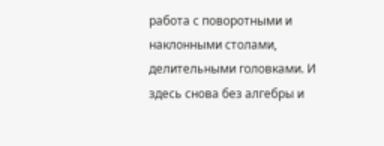работа с поворотными и наклонными столами, делительными головками. И здесь снова без алгебры и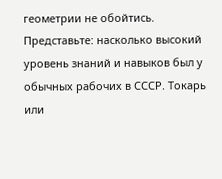геометрии не обойтись.
Представьте: насколько высокий уровень знаний и навыков был у обычных рабочих в СССР. Токарь или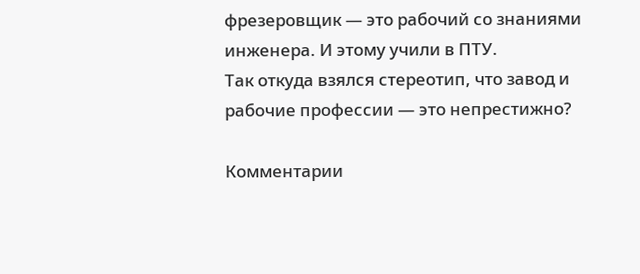фрезеровщик — это рабочий со знаниями инженера. И этому учили в ПТУ.
Так откуда взялся стереотип, что завод и рабочие профессии — это непрестижно?

Комментарии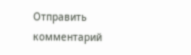Отправить комментарий